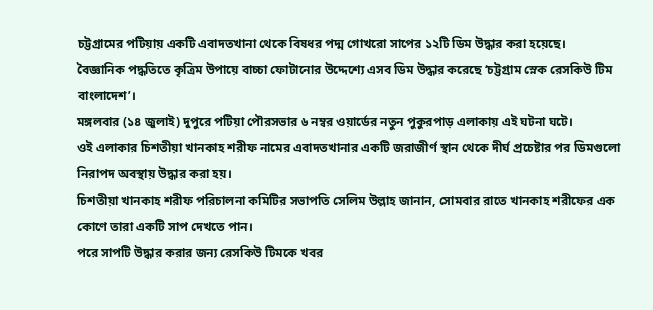চট্টগ্রামের পটিয়ায় একটি এবাদতখানা থেকে বিষধর পদ্ম গোখরো সাপের ১২টি ডিম উদ্ধার করা হয়েছে।
বৈজ্ঞানিক পদ্ধতিতে কৃত্রিম উপায়ে বাচ্চা ফোটানোর উদ্দেশ্যে এসব ডিম উদ্ধার করেছে ‘চট্টগ্রাম স্নেক রেসকিউ টিম বাংলাদেশ’।
মঙ্গলবার (১৪ জুলাই) দুপুরে পটিয়া পৌরসভার ৬ নম্বর ওয়ার্ডের নতুন পুকুরপাড় এলাকায় এই ঘটনা ঘটে।
ওই এলাকার চিশতীয়া খানকাহ শরীফ নামের এবাদতখানার একটি জরাজীর্ণ স্থান থেকে দীর্ঘ প্রচেষ্টার পর ডিমগুলো নিরাপদ অবস্থায় উদ্ধার করা হয়।
চিশতীয়া খানকাহ শরীফ পরিচালনা কমিটির সভাপতি সেলিম উল্লাহ জানান, সোমবার রাতে খানকাহ শরীফের এক কোণে তারা একটি সাপ দেখতে পান।
পরে সাপটি উদ্ধার করার জন্য রেসকিউ টিমকে খবর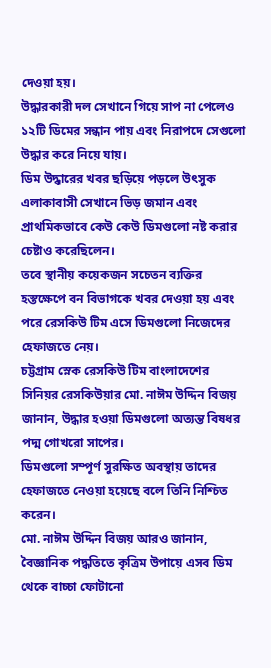দেওয়া হয়।
উদ্ধারকারী দল সেখানে গিয়ে সাপ না পেলেও ১২টি ডিমের সন্ধান পায় এবং নিরাপদে সেগুলো উদ্ধার করে নিয়ে যায়।
ডিম উদ্ধারের খবর ছড়িয়ে পড়লে উৎসুক এলাকাবাসী সেখানে ভিড় জমান এবং প্রাথমিকভাবে কেউ কেউ ডিমগুলো নষ্ট করার চেষ্টাও করেছিলেন।
তবে স্থানীয় কয়েকজন সচেতন ব্যক্তির হস্তক্ষেপে বন বিভাগকে খবর দেওয়া হয় এবং পরে রেসকিউ টিম এসে ডিমগুলো নিজেদের হেফাজতে নেয়।
চট্টগ্রাম স্নেক রেসকিউ টিম বাংলাদেশের সিনিয়র রেসকিউয়ার মো. নাঈম উদ্দিন বিজয় জানান, উদ্ধার হওয়া ডিমগুলো অত্যন্ত বিষধর পদ্ম গোখরো সাপের।
ডিমগুলো সম্পূর্ণ সুরক্ষিত অবস্থায় তাদের হেফাজতে নেওয়া হয়েছে বলে তিনি নিশ্চিত করেন।
মো. নাঈম উদ্দিন বিজয় আরও জানান, বৈজ্ঞানিক পদ্ধতিতে কৃত্রিম উপায়ে এসব ডিম থেকে বাচ্চা ফোটানো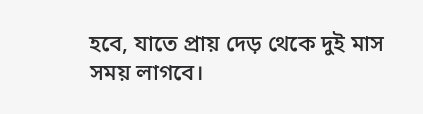হবে, যাতে প্রায় দেড় থেকে দুই মাস সময় লাগবে।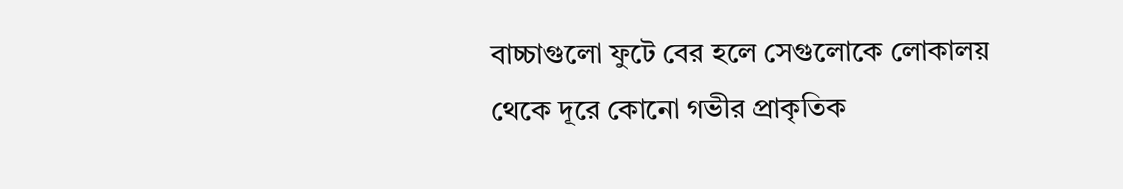বাচ্চাগুলো ফুটে বের হলে সেগুলোকে লোকালয় থেকে দূরে কোনো গভীর প্রাকৃতিক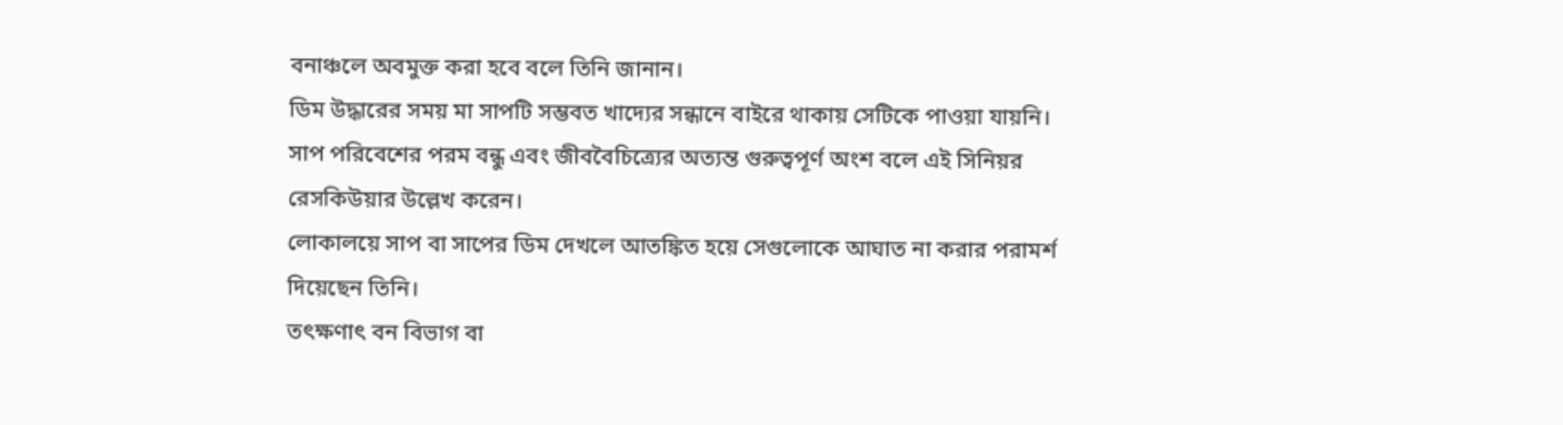বনাঞ্চলে অবমুক্ত করা হবে বলে তিনি জানান।
ডিম উদ্ধারের সময় মা সাপটি সম্ভবত খাদ্যের সন্ধানে বাইরে থাকায় সেটিকে পাওয়া যায়নি।
সাপ পরিবেশের পরম বন্ধু এবং জীববৈচিত্র্যের অত্যন্ত গুরুত্বপূর্ণ অংশ বলে এই সিনিয়র রেসকিউয়ার উল্লেখ করেন।
লোকালয়ে সাপ বা সাপের ডিম দেখলে আতঙ্কিত হয়ে সেগুলোকে আঘাত না করার পরামর্শ দিয়েছেন তিনি।
তৎক্ষণাৎ বন বিভাগ বা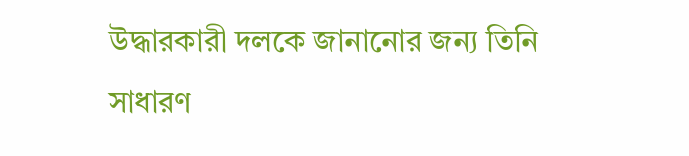উদ্ধারকারী দলকে জানানোর জন্য তিনি সাধারণ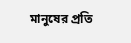মানুষের প্রতি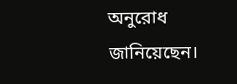অনুরোধ জানিয়েছেন।